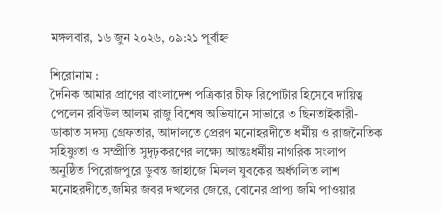মঙ্গলবার, ১৬ জুন ২০২৬, ০৯:২১ পূর্বাহ্ন

শিরোনাম :
দৈনিক আমার প্রাণের বাংলাদেশ পত্রিকার চীফ রিপোর্টার হিসেবে দায়িত্ব পেলেন রবিউল আলম রাজু বিশেষ অভিযানে সাভারে ৩ ছিনতাইকারী-ডাকাত সদস্য গ্রেফতার, আদালতে প্রেরণ মনোহরদীতে ধর্মীয় ও রাজনৈতিক সহিষ্ণুতা ও সম্প্রীতি সুদৃঢ়করণের লক্ষ্যে আন্তঃধর্মীয় নাগরিক সংলাপ অনুষ্ঠিত পিরোজপুরে ডুবন্ত জাহাজে মিলল যুবকের অর্ধগলিত লাশ মনোহরদীতে,জমির জবর দখলের জেরে, বোনের প্রাপ্য জমি পাওয়ার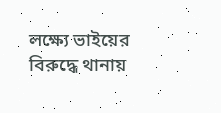লক্ষ্যে ভাইয়ের বিরুদ্ধে থানায়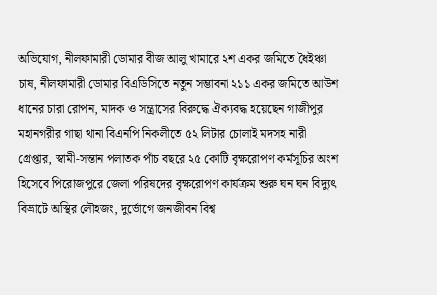অভিযোগ, নীলফামারী ডোমার বীজ আলু খামারে ২শ একর জমিতে ধৈইঞ্চা চাষ, নীলফামারী ডোমার বিএডিসিতে নতুন সম্ভাবনা ২১১ একর জমিতে আউশ ধানের চারা রোপন, মাদক ও সন্ত্রাসের বিরুদ্ধে ঐক্যবদ্ধ হয়েছেন গাজীপুর মহানগরীর গাছা থানা বিএনপি নিকলীতে ৫২ লিটার চোলাই মদসহ নারী গ্রেপ্তার, স্বামী-সন্তান পলাতক পাঁচ বছরে ২৫ কোটি বৃক্ষরোপণ কর্মসূচির অংশ হিসেবে পিরোজপুরে জেলা পরিষদের বৃক্ষরোপণ কার্যক্রম শুরু ঘন ঘন বিদ্যুৎ বিভ্রাটে অস্থির লৌহজং, দুর্ভোগে জনজীবন বিশ্ব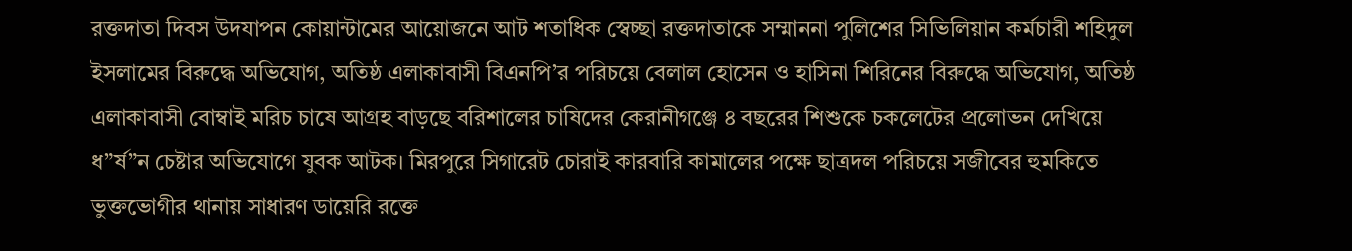রক্তদাতা দিবস উদযাপন কোয়ান্টামের আয়োজনে আট শতাধিক স্বেচ্ছা রক্তদাতাকে সম্মাননা পুলিশের সিভিলিয়ান কর্মচারী শহিদুল ইসলামের বিরুদ্ধে অভিযোগ, অতিষ্ঠ এলাকাবাসী বিএনপি’র পরিচয়ে বেলাল হোসেন ও হাসিনা শিরিনের বিরুদ্ধে অভিযোগ, অতিষ্ঠ এলাকাবাসী বোম্বাই মরিচ চাষে আগ্রহ বাড়ছে বরিশালের চাষিদের কেরানীগঞ্জে ৪ বছরের শিশুকে চকলেটের প্রলোভন দেখিয়ে ধ”র্ষ”ন চেষ্টার অভিযোগে যুবক আটক। মিরপুরে সিগারেট চোরাই কারবারি কামালের পক্ষে ছাত্রদল পরিচয়ে সজীবের হুমকিতে ভুক্তভোগীর থানায় সাধারণ ডায়েরি রক্তে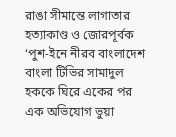রাঙা সীমান্তে লাগাতার হত্যাকাণ্ড ও জোরপূর্বক ‘পুশ-ইনে নীরব বাংলাদেশ বাংলা টিভির সামাদুল হককে ঘিরে একের পর এক অভিযোগ ভুয়া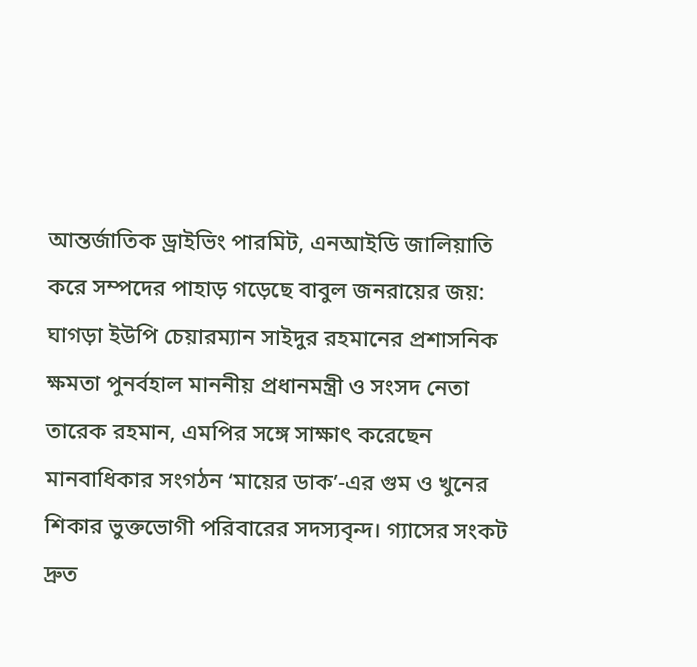আন্তর্জাতিক ড্রাইভিং পারমিট, এনআইডি জালিয়াতি করে সম্পদের পাহাড় গড়েছে বাবুল জনরায়ের জয়: ঘাগড়া ইউপি চেয়ারম্যান সাইদুর রহমানের প্রশাসনিক ক্ষমতা পুনর্বহাল মাননীয় প্রধানমন্ত্রী ও সংসদ নেতা তারেক রহমান, এমপির সঙ্গে সাক্ষাৎ করেছেন মানবাধিকার সংগঠন ‘মায়ের ডাক’-এর গুম ও খুনের শিকার ভুক্তভোগী পরিবারের সদস্যবৃন্দ। গ্যাসের সংকট দ্রুত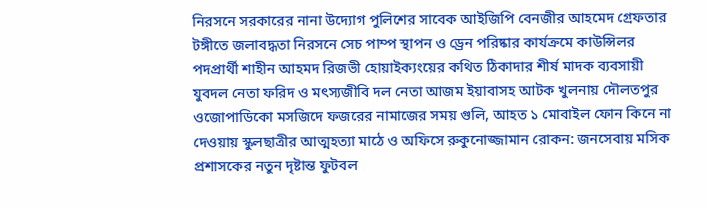নিরসনে সরকারের নানা উদ্যোগ পুলিশের সাবেক আইজিপি বেনজীর আহমেদ গ্রেফতার টঙ্গীতে জলাবদ্ধতা নিরসনে সেচ পাম্প স্থাপন ও ড্রেন পরিষ্কার কার্যক্রমে কাউন্সিলর পদপ্রার্থী শাহীন আহমদ রিজভী হোয়াইক্যংয়ের কথিত ঠিকাদার শীর্ষ মাদক ব্যবসায়ী যুবদল নেতা ফরিদ ও মৎস্যজীবি দল নেতা আজম ইয়াবাসহ আটক খুলনায় দৌলতপুর ওজোপাডিকো মসজিদে ফজরের নামাজের সময় গুলি, আহত ১ মোবাইল ফোন কিনে না দেওয়ায় স্কুলছাত্রীর আত্মহত্যা মাঠে ও অফিসে রুকুনোজ্জামান রোকন: জনসেবায় মসিক প্রশাসকের নতুন দৃষ্টান্ত ফুটবল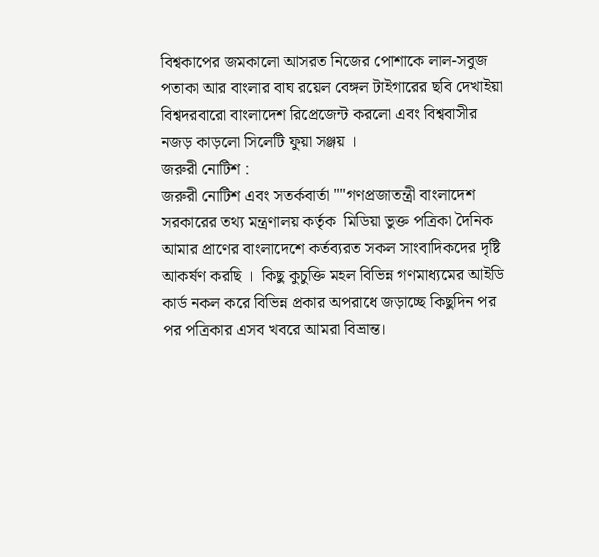বিশ্বকাপের জমকালো আসরত নিজের পোশাকে লাল-সবুজ পতাকা আর বাংলার বাঘ রয়েল বেঙ্গল টাইগারের ছবি দেখাইয়া বিশ্বদরবারো বাংলাদেশ রিপ্রেজেন্ট করলো এবং বিশ্ববাসীর নজড় কাড়লো সিলেটি ফুয়া সঞ্জয় ।
জরুরী নোটিশ :
জরুরী নোটিশ এবং সতর্কবার্তা ""গণপ্রজাতন্ত্রী বাংলাদেশ সরকারের তথ্য মন্ত্রণালয় কর্তৃক  মিডিয়া ভুক্ত পত্রিকা দৈনিক আমার প্রাণের বাংলাদেশে কর্তব্যরত সকল সাংবাদিকদের দৃষ্টি আকর্ষণ করছি ।  কিছু কুচুক্তি মহল বিভিন্ন গণমাধ্যমের আইডি কার্ড নকল করে বিভিন্ন প্রকার অপরাধে জড়াচ্ছে কিছুদিন পর পর পত্রিকার এসব খবরে আমরা বিভ্রান্ত।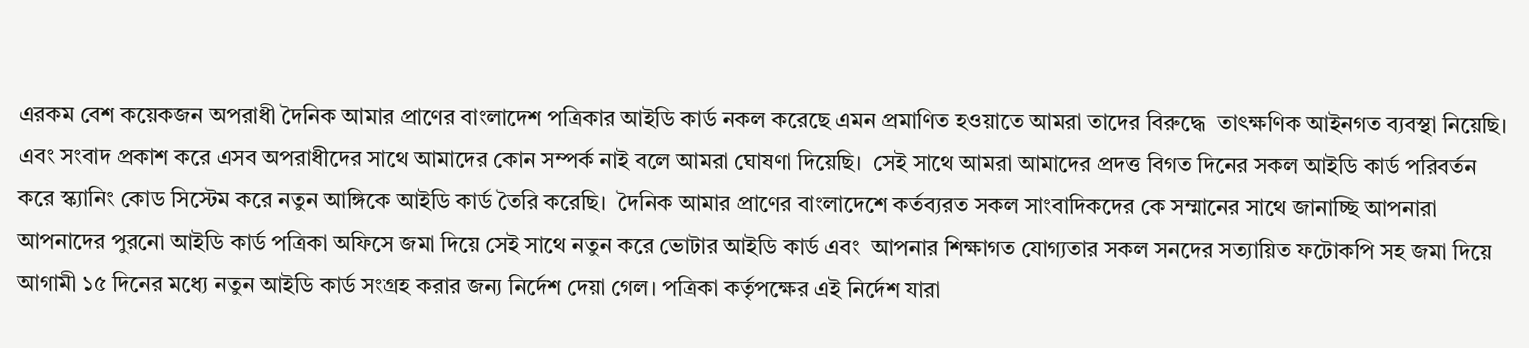এরকম বেশ কয়েকজন অপরাধী দৈনিক আমার প্রাণের বাংলাদেশ পত্রিকার আইডি কার্ড নকল করেছে এমন প্রমাণিত হওয়াতে আমরা তাদের বিরুদ্ধে  তাৎক্ষণিক আইনগত ব্যবস্থা নিয়েছি। এবং সংবাদ প্রকাশ করে এসব অপরাধীদের সাথে আমাদের কোন সম্পর্ক নাই বলে আমরা ঘোষণা দিয়েছি।  সেই সাথে আমরা আমাদের প্রদত্ত বিগত দিনের সকল আইডি কার্ড পরিবর্তন করে স্ক্যানিং কোড সিস্টেম করে নতুন আঙ্গিকে আইডি কার্ড তৈরি করেছি।  দৈনিক আমার প্রাণের বাংলাদেশে কর্তব্যরত সকল সাংবাদিকদের কে সম্মানের সাথে জানাচ্ছি আপনারা  আপনাদের পুরনো আইডি কার্ড পত্রিকা অফিসে জমা দিয়ে সেই সাথে নতুন করে ভোটার আইডি কার্ড এবং  আপনার শিক্ষাগত যোগ্যতার সকল সনদের সত্যায়িত ফটোকপি সহ জমা দিয়ে আগামী ১৫ দিনের মধ্যে নতুন আইডি কার্ড সংগ্রহ করার জন্য নির্দেশ দেয়া গেল। পত্রিকা কর্তৃপক্ষের এই নির্দেশ যারা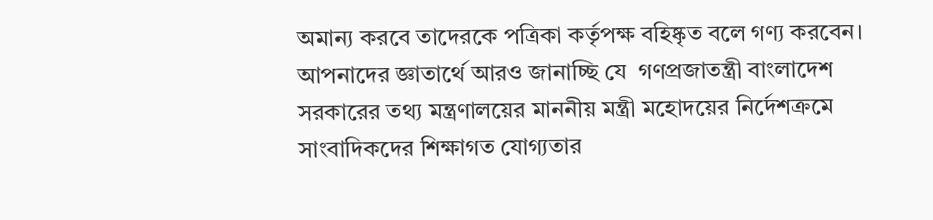অমান্য করবে তাদেরকে পত্রিকা কর্তৃপক্ষ বহিষ্কৃত বলে গণ্য করবেন। আপনাদের জ্ঞাতার্থে আরও জানাচ্ছি যে  গণপ্রজাতন্ত্রী বাংলাদেশ সরকারের তথ্য মন্ত্রণালয়ের মাননীয় মন্ত্রী মহোদয়ের নির্দেশক্রমে সাংবাদিকদের শিক্ষাগত যোগ্যতার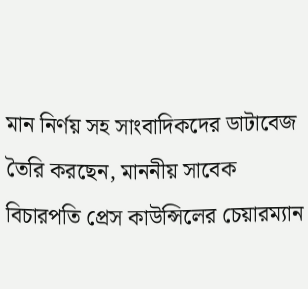মান নির্ণয় সহ সাংবাদিকদের ডাটাবেজ তৈরি করছেন, মাননীয় সাবেক বিচারপতি প্রেস কাউন্সিলের চেয়ারম্যান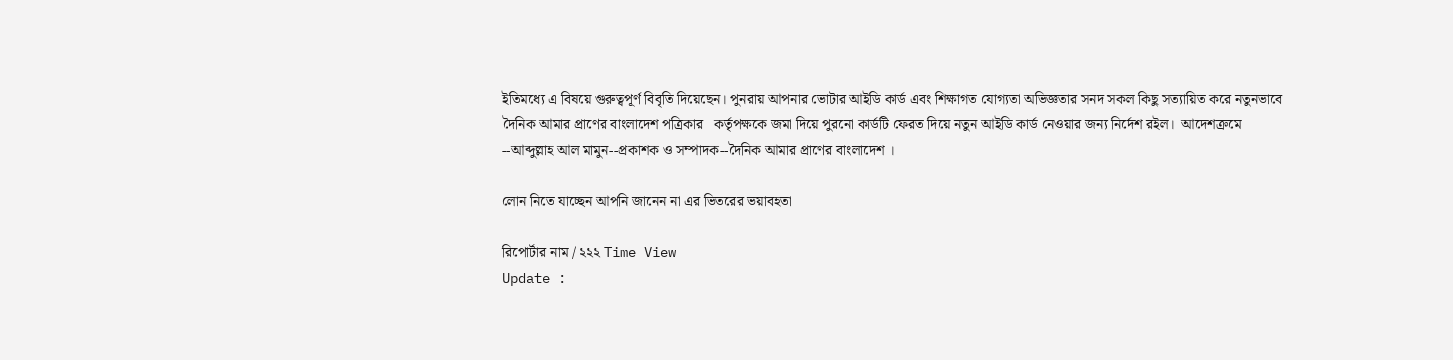ইতিমধ্যে এ বিষয়ে গুরুত্বপূর্ণ বিবৃতি দিয়েছেন। পুনরায় আপনার ভোটার আইডি কার্ড এবং শিক্ষাগত যোগ্যতা অভিজ্ঞতার সনদ সকল কিছু সত্যায়িত করে নতুনভাবে দৈনিক আমার প্রাণের বাংলাদেশ পত্রিকার   কর্তৃপক্ষকে জমা দিয়ে পুরনো কার্ডটি ফেরত দিয়ে নতুন আইডি কার্ড নেওয়ার জন্য নির্দেশ রইল।  আদেশক্রমে --আব্দুল্লাহ আল মামুন--প্রকাশক ও সম্পাদক--দৈনিক আমার প্রাণের বাংলাদেশ ।

লোন নিতে যাচ্ছেন আপনি জানেন না এর ভিতরের ভয়াবহতা

রিপোর্টার নাম / ২২২ Time View
Update :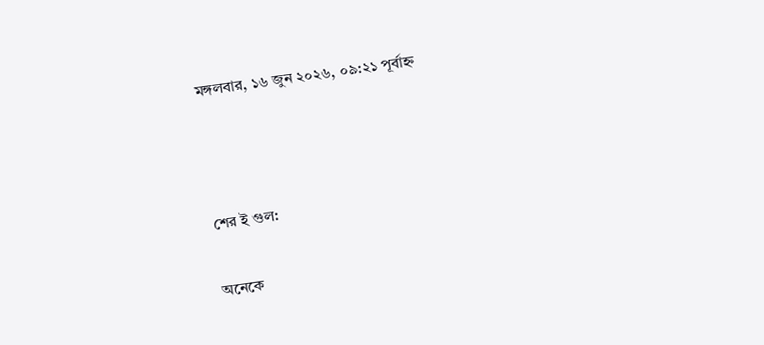মঙ্গলবার, ১৬ জুন ২০২৬, ০৯:২১ পূর্বাহ্ন



শের ই গুল:

অনেকে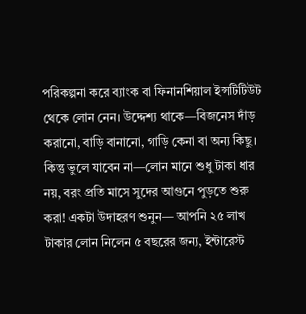পরিকল্পনা করে ব্যাংক বা ফিনানশিয়াল ইন্সটিটিউট থেকে লোন নেন। উদ্দেশ্য থাকে—বিজনেস দাঁড় করানো, বাড়ি বানানো, গাড়ি কেনা বা অন্য কিছু। কিন্তু ভুলে যাবেন না—লোন মানে শুধু টাকা ধার নয়, বরং প্রতি মাসে সুদের আগুনে পুড়তে শুরু করা! একটা উদাহরণ শুনুন— আপনি ২৫ লাখ টাকার লোন নিলেন ৫ বছরের জন্য, ইন্টারেস্ট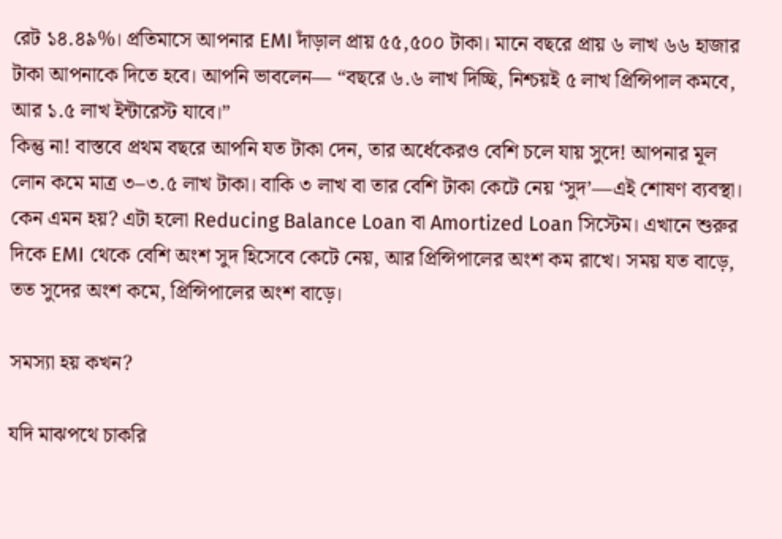রেট ১৪.৪৯%। প্রতিমাসে আপনার EMI দাঁড়াল প্রায় ৫৫,৫০০ টাকা। মানে বছরে প্রায় ৬ লাখ ৬৬ হাজার টাকা আপনাকে দিতে হবে। আপনি ভাবলেন— “বছরে ৬.৬ লাখ দিচ্ছি, নিশ্চয়ই ৫ লাখ প্রিন্সিপাল কমবে, আর ১.৫ লাখ ইন্টারেস্ট যাবে।”
কিন্তু না! বাস্তবে প্রথম বছরে আপনি যত টাকা দেন, তার অর্ধেকেরও বেশি চলে যায় সুদে! আপনার মূল লোন কমে মাত্র ৩–৩.৫ লাখ টাকা। বাকি ৩ লাখ বা তার বেশি টাকা কেটে নেয় ‘সুদ’—এই শোষণ ব্যবস্থা। কেন এমন হয়? এটা হলো Reducing Balance Loan বা Amortized Loan সিস্টেম। এখানে শুরুর দিকে EMI থেকে বেশি অংশ সুদ হিসেবে কেটে নেয়, আর প্রিন্সিপালের অংশ কম রাখে। সময় যত বাড়ে, তত সুদের অংশ কমে, প্রিন্সিপালের অংশ বাড়ে।

সমস্যা হয় কখন?

যদি মাঝপথে চাকরি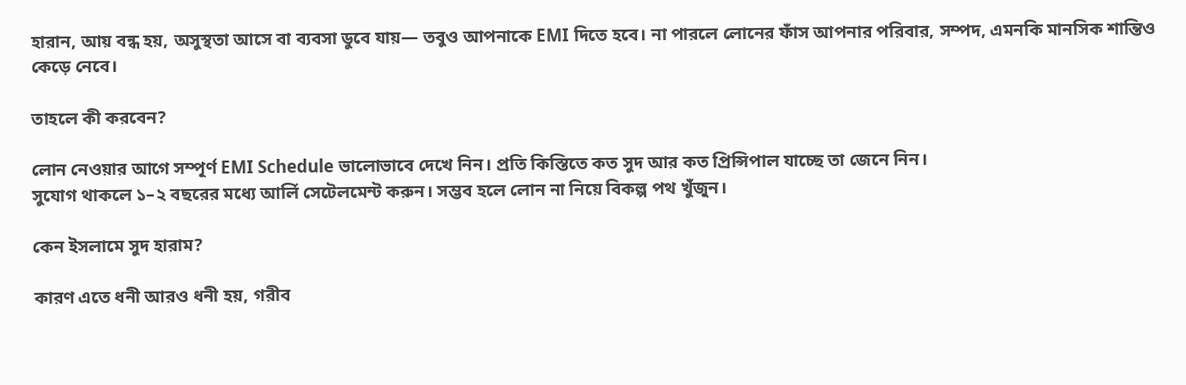হারান, আয় বন্ধ হয়, অসুস্থতা আসে বা ব্যবসা ডুবে যায়— তবুও আপনাকে EMI দিতে হবে। না পারলে লোনের ফাঁস আপনার পরিবার, সম্পদ, এমনকি মানসিক শান্তিও কেড়ে নেবে।

তাহলে কী করবেন?

লোন নেওয়ার আগে সম্পূর্ণ EMI Schedule ভালোভাবে দেখে নিন। প্রতি কিস্তিতে কত সুদ আর কত প্রিন্সিপাল যাচ্ছে তা জেনে নিন।
সুযোগ থাকলে ১–২ বছরের মধ্যে আর্লি সেটেলমেন্ট করুন। সম্ভব হলে লোন না নিয়ে বিকল্প পথ খুঁজুন।

কেন ইসলামে সুদ হারাম?

কারণ এতে ধনী আরও ধনী হয়, গরীব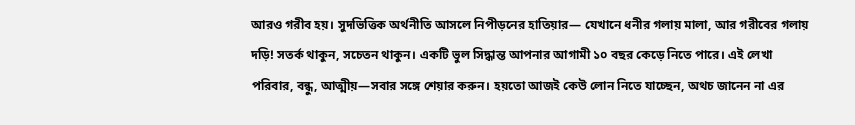আরও গরীব হয়। সুদভিত্তিক অর্থনীতি আসলে নিপীড়নের হাতিয়ার— যেখানে ধনীর গলায় মালা, আর গরীবের গলায় দড়ি! সতর্ক থাকুন, সচেতন থাকুন। একটি ভুল সিদ্ধান্ত আপনার আগামী ১০ বছর কেড়ে নিতে পারে। এই লেখা পরিবার, বন্ধু, আত্মীয়—সবার সঙ্গে শেয়ার করুন। হয়তো আজই কেউ লোন নিতে যাচ্ছেন, অথচ জানেন না এর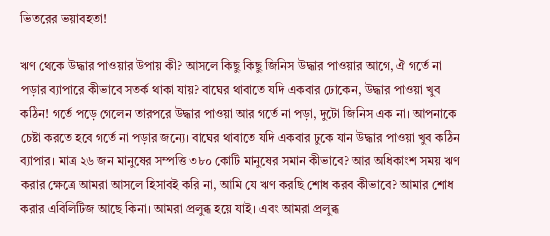ভিতরের ভয়াবহতা!

ঋণ থেকে উদ্ধার পাওয়ার উপায় কী? আসলে কিছু কিছু জিনিস উদ্ধার পাওয়ার আগে, ঐ গর্তে না পড়ার ব্যাপারে কীভাবে সতর্ক থাকা যায়? বাঘের থাবাতে যদি একবার ঢোকেন, উদ্ধার পাওয়া খুব কঠিন! গর্তে পড়ে গেলেন তারপরে উদ্ধার পাওয়া আর গর্তে না পড়া, দুটো জিনিস এক না। আপনাকে চেষ্টা করতে হবে গর্তে না পড়ার জন্যে। বাঘের থাবাতে যদি একবার ঢুকে যান উদ্ধার পাওয়া খুব কঠিন ব্যাপার। মাত্র ২৬ জন মানুষের সম্পত্তি ৩৮০ কোটি মানুষের সমান কীভাবে? আর অধিকাংশ সময় ঋণ করার ক্ষেত্রে আমরা আসলে হিসাবই করি না, আমি যে ঋণ করছি শোধ করব কীভাবে? আমার শোধ করার এবিলিটিজ আছে কিনা। আমরা প্রলুব্ধ হয়ে যাই। এবং আমরা প্রলুব্ধ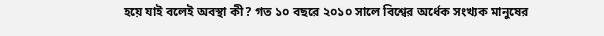হয়ে যাই বলেই অবস্থা কী? গত ১০ বছরে ২০১০ সালে বিশ্বের অর্ধেক সংখ্যক মানুষের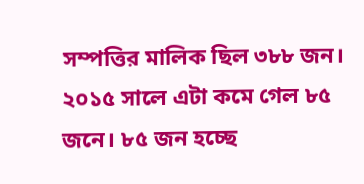সম্পত্তির মালিক ছিল ৩৮৮ জন। ২০১৫ সালে এটা কমে গেল ৮৫ জনে। ৮৫ জন হচ্ছে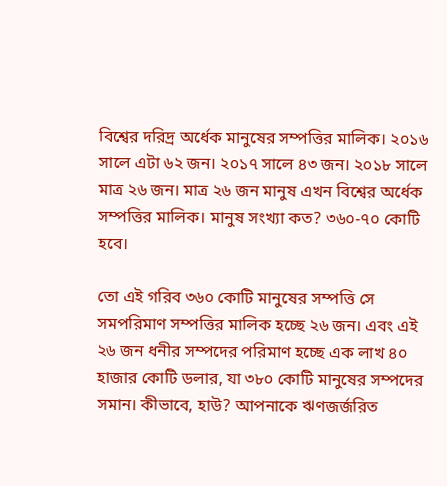বিশ্বের দরিদ্র অর্ধেক মানুষের সম্পত্তির মালিক। ২০১৬ সালে এটা ৬২ জন। ২০১৭ সালে ৪৩ জন। ২০১৮ সালে মাত্র ২৬ জন। মাত্র ২৬ জন মানুষ এখন বিশ্বের অর্ধেক সম্পত্তির মালিক। মানুষ সংখ্যা কত? ৩৬০-৭০ কোটি হবে।

তো এই গরিব ৩৬০ কোটি মানুষের সম্পত্তি সে সমপরিমাণ সম্পত্তির মালিক হচ্ছে ২৬ জন। এবং এই ২৬ জন ধনীর সম্পদের পরিমাণ হচ্ছে এক লাখ ৪০ হাজার কোটি ডলার, যা ৩৮০ কোটি মানুষের সম্পদের সমান। কীভাবে, হাউ? আপনাকে ঋণজর্জরিত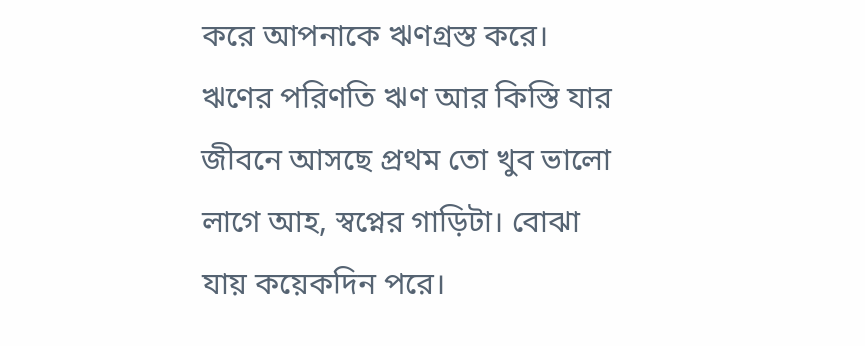করে আপনাকে ঋণগ্রস্ত করে। ঋণের পরিণতি ঋণ আর কিস্তি যার জীবনে আসছে প্রথম তো খুব ভালো লাগে আহ, স্বপ্নের গাড়িটা। বোঝা যায় কয়েকদিন পরে।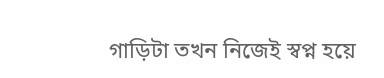গাড়িটা তখন নিজেই স্বপ্ন হয়ে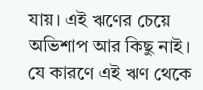যায়। এই ঋণের চেয়ে অভিশাপ আর কিছু নাই। যে কারণে এই ঋণ থেকে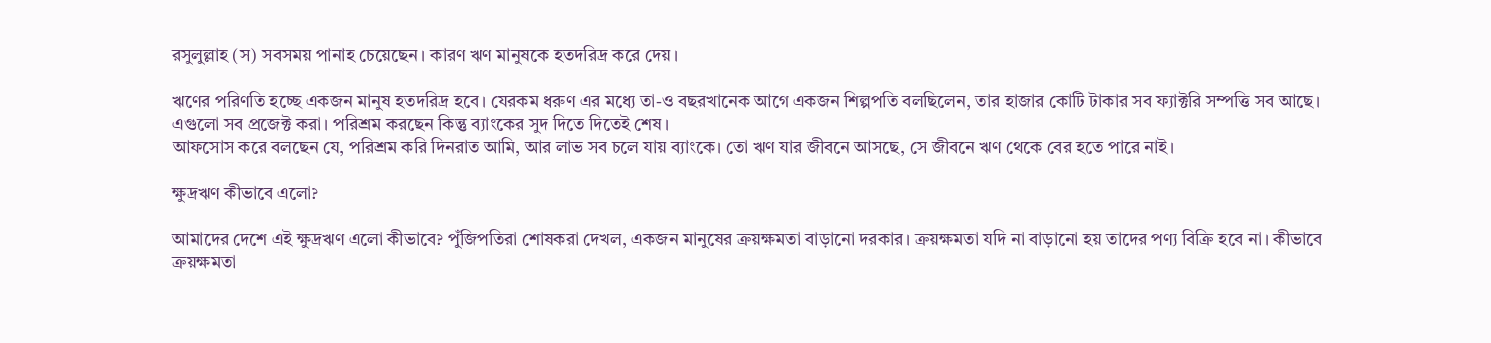রসুলুল্লাহ (স) সবসময় পানাহ চেয়েছেন। কারণ ঋণ মানুষকে হতদরিদ্র করে দেয়।

ঋণের পরিণতি হচ্ছে একজন মানুষ হতদরিদ্র হবে। যেরকম ধরুণ এর মধ্যে তা-ও বছরখানেক আগে একজন শিল্পপতি বলছিলেন, তার হাজার কোটি টাকার সব ফ্যাক্টরি সম্পত্তি সব আছে। এগুলো সব প্রজেক্ট করা। পরিশ্রম করছেন কিন্তু ব্যাংকের সুদ দিতে দিতেই শেষ।
আফসোস করে বলছেন যে, পরিশ্রম করি দিনরাত আমি, আর লাভ সব চলে যায় ব্যাংকে। তো ঋণ যার জীবনে আসছে, সে জীবনে ঋণ থেকে বের হতে পারে নাই।

ক্ষুদ্রঋণ কীভাবে এলো?

আমাদের দেশে এই ক্ষুদ্রঋণ এলো কীভাবে? পুঁজিপতিরা শোষকরা দেখল, একজন মানুষের ক্রয়ক্ষমতা বাড়ানো দরকার। ক্রয়ক্ষমতা যদি না বাড়ানো হয় তাদের পণ্য বিক্রি হবে না। কীভাবে ক্রয়ক্ষমতা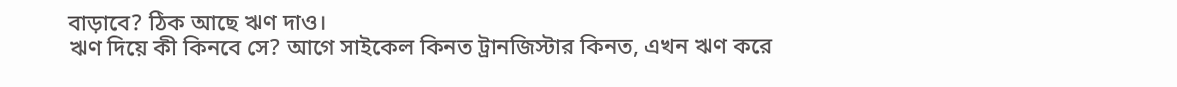বাড়াবে? ঠিক আছে ঋণ দাও।
ঋণ দিয়ে কী কিনবে সে? আগে সাইকেল কিনত ট্রানজিস্টার কিনত, এখন ঋণ করে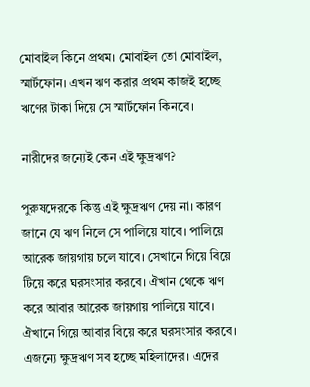মোবাইল কিনে প্রথম। মোবাইল তো মোবাইল, স্মার্টফোন। এখন ঋণ করার প্রথম কাজই হচ্ছে ঋণের টাকা দিয়ে সে স্মার্টফোন কিনবে।

নারীদের জন্যেই কেন এই ক্ষুদ্রঋণ?

পুরুষদেরকে কিন্তু এই ক্ষুদ্রঋণ দেয় না। কারণ জানে যে ঋণ নিলে সে পালিয়ে যাবে। পালিয়ে আরেক জায়গায় চলে যাবে। সেখানে গিয়ে বিয়ে টিয়ে করে ঘরসংসার করবে। ঐখান থেকে ঋণ করে আবার আরেক জায়গায় পালিয়ে যাবে। ঐখানে গিয়ে আবার বিয়ে করে ঘরসংসার করবে।
এজন্যে ক্ষুদ্রঋণ সব হচ্ছে মহিলাদের। এদের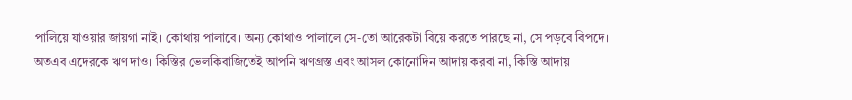পালিয়ে যাওয়ার জায়গা নাই। কোথায় পালাবে। অন্য কোথাও পালালে সে-তো আরেকটা বিয়ে করতে পারছে না, সে পড়বে বিপদে। অতএব এদেরকে ঋণ দাও। কিস্তির ভেলকিবাজিতেই আপনি ঋণগ্রস্ত এবং আসল কোনোদিন আদায় করবা না, কিস্তি আদায়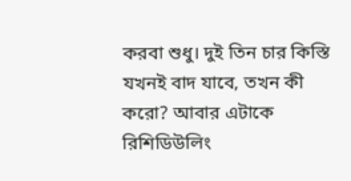করবা শুধু। দুই তিন চার কিস্তি যখনই বাদ যাবে, তখন কী করো? আবার এটাকে রিশিডিউলিং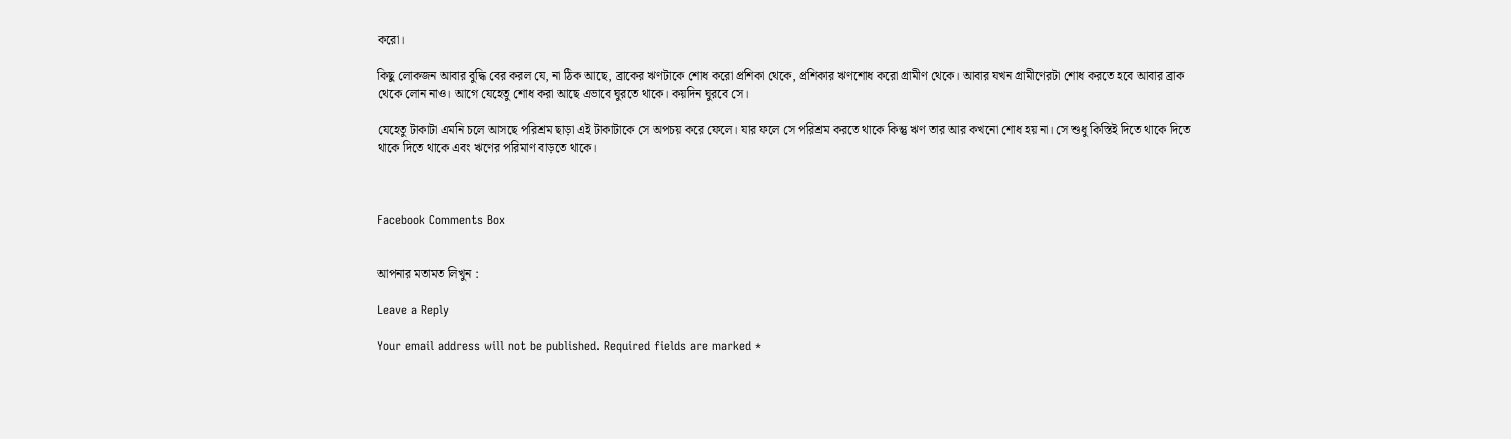করো।

কিছু লোকজন আবার বুদ্ধি বের করল যে, না ঠিক আছে, ব্রাকের ঋণটাকে শোধ করো প্রশিকা থেকে, প্রশিকার ঋণশোধ করো গ্রামীণ থেকে। আবার যখন গ্রামীণেরটা শোধ করতে হবে আবার ব্রাক থেকে লোন নাও। আগে যেহেতু শোধ করা আছে এভাবে ঘুরতে থাকে। কয়দিন ঘুরবে সে।

যেহেতু টাকাটা এমনি চলে আসছে পরিশ্রম ছাড়া এই টাকাটাকে সে অপচয় করে ফেলে। যার ফলে সে পরিশ্রম করতে থাকে কিন্তু ঋণ তার আর কখনো শোধ হয় না। সে শুধু কিস্তিই দিতে থাকে দিতে থাকে দিতে থাকে এবং ঋণের পরিমাণ বাড়তে থাকে।



Facebook Comments Box


আপনার মতামত লিখুন :

Leave a Reply

Your email address will not be published. Required fields are marked *